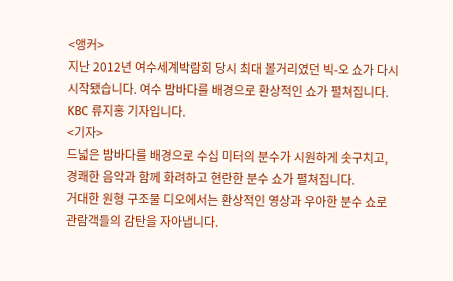<앵커>
지난 2012년 여수세계박람회 당시 최대 볼거리였던 빅-오 쇼가 다시 시작됐습니다. 여수 밤바다를 배경으로 환상적인 쇼가 펼쳐집니다.
KBC 류지홍 기자입니다.
<기자>
드넓은 밤바다를 배경으로 수십 미터의 분수가 시원하게 솟구치고, 경쾌한 음악과 함께 화려하고 현란한 분수 쇼가 펼쳐집니다.
거대한 원형 구조물 디오에서는 환상적인 영상과 우아한 분수 쇼로 관람객들의 감탄을 자아냅니다.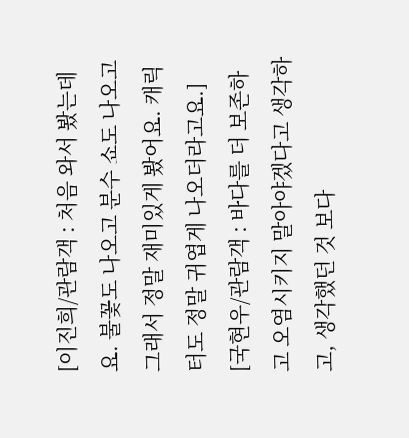[이진희/관람객 : 처음 와서 봤는데요. 불꽃도 나오고 분수 쇼도 나오고 그래서 정말 재미있게 봤어요. 캐릭터도 정말 귀엽게 나오더라고요.]
[국현우/관람객 : 바다를 더 보존하고 오염시키지 말아야겠다고 생각하고, 생각했던 것 보다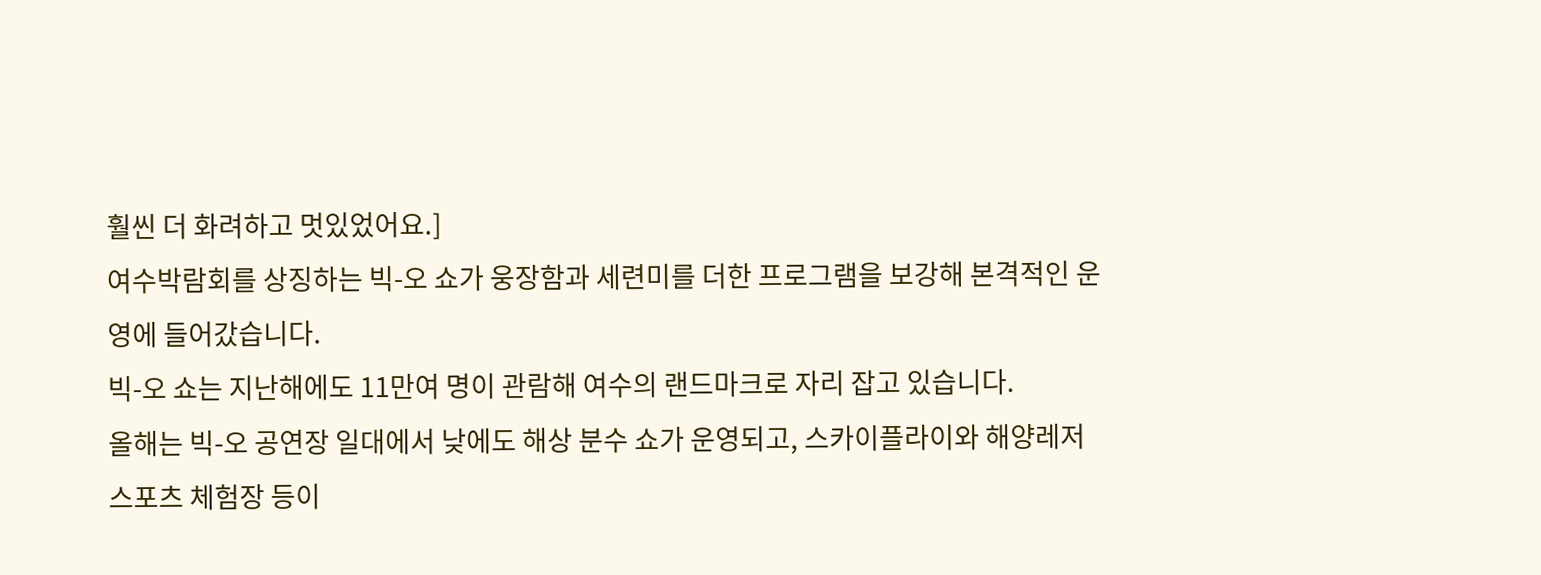훨씬 더 화려하고 멋있었어요.]
여수박람회를 상징하는 빅-오 쇼가 웅장함과 세련미를 더한 프로그램을 보강해 본격적인 운영에 들어갔습니다.
빅-오 쇼는 지난해에도 11만여 명이 관람해 여수의 랜드마크로 자리 잡고 있습니다.
올해는 빅-오 공연장 일대에서 낮에도 해상 분수 쇼가 운영되고, 스카이플라이와 해양레저스포츠 체험장 등이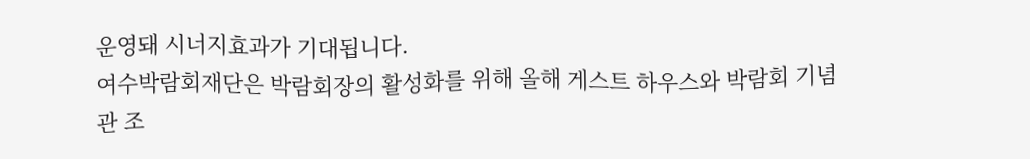운영돼 시너지효과가 기대됩니다.
여수박람회재단은 박람회장의 활성화를 위해 올해 게스트 하우스와 박람회 기념관 조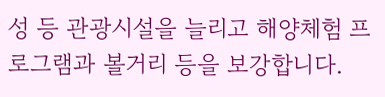성 등 관광시설을 늘리고 해양체험 프로그램과 볼거리 등을 보강합니다.